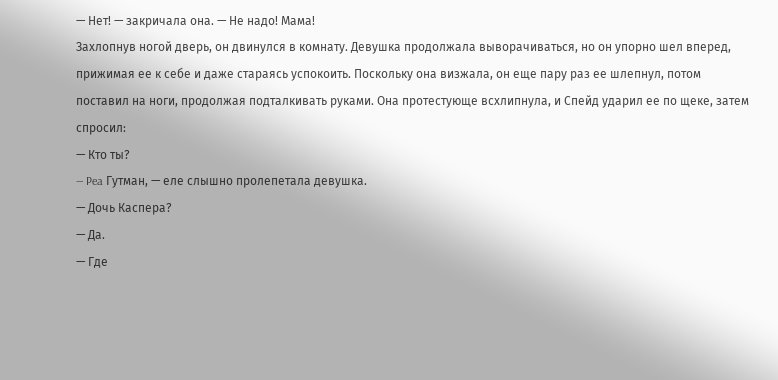— Нет! — закричала она. — Не надо! Мама!
Захлопнув ногой дверь, он двинулся в комнату. Девушка продолжала выворачиваться, но он упорно шел вперед, прижимая ее к себе и даже стараясь успокоить. Поскольку она визжала, он еще пару раз ее шлепнул, потом поставил на ноги, продолжая подталкивать руками. Она протестующе всхлипнула, и Спейд ударил ее по щеке, затем спросил:
— Кто ты?
— Pea Гутман, — еле слышно пролепетала девушка.
— Дочь Каспера?
— Да.
— Где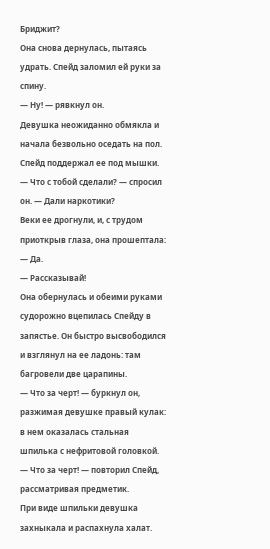Бриджит?
Она снова дернулась, пытаясь удрать. Спейд заломил ей руки за спину.
— Ну! — рявкнул он.
Девушка неожиданно обмякла и начала безвольно оседать на пол. Спейд поддержал ее под мышки.
— Что с тобой сделали? — спросил он. — Дали наркотики?
Веки ее дрогнули, и, с трудом приоткрыв глаза, она прошептала:
— Да.
— Рассказывай!
Она обернулась и обеими руками судорожно вцепилась Спейду в запястье. Он быстро высвободился и взглянул на ее ладонь: там багровели две царапины.
— Что за черт! — буркнул он, разжимая девушке правый кулак: в нем оказалась стальная шпилька с нефритовой головкой. — Что за черт! — повторил Спейд, рассматривая предметик.
При виде шпильки девушка захныкала и распахнула халат.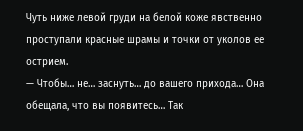Чуть ниже левой груди на белой коже явственно проступали красные шрамы и точки от уколов ее острием.
— Чтобы… не… заснуть… до вашего прихода… Она обещала, что вы появитесь… Так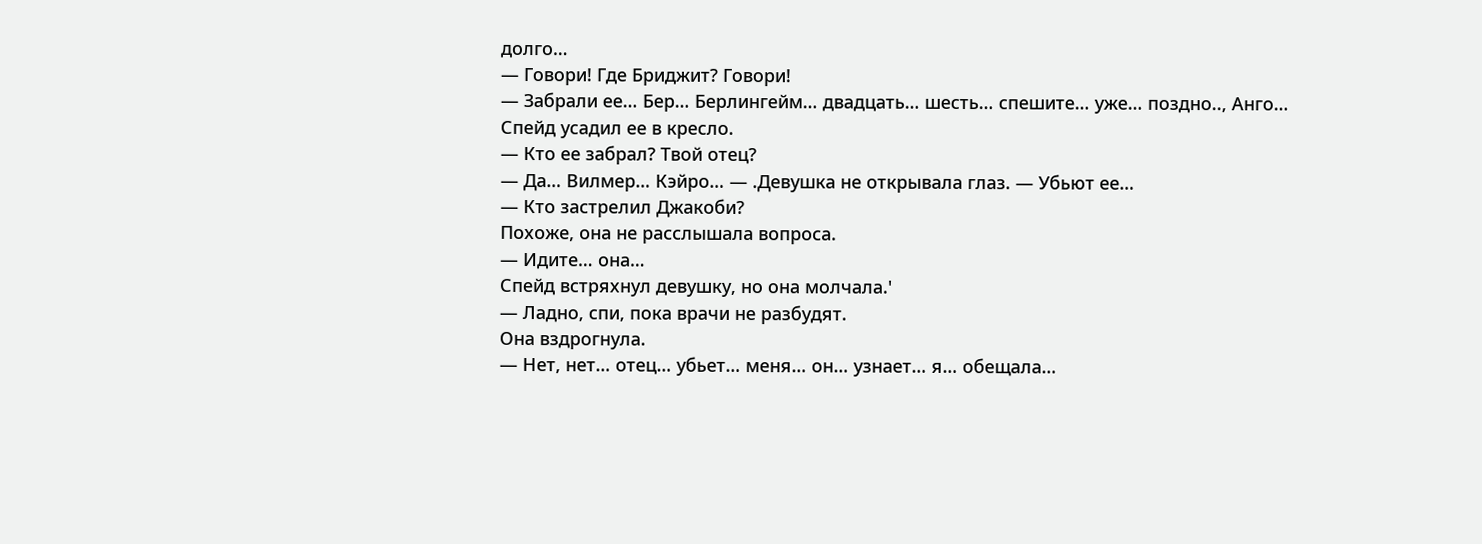долго…
— Говори! Где Бриджит? Говори!
— Забрали ее… Бер… Берлингейм… двадцать… шесть… спешите… уже… поздно.., Анго…
Спейд усадил ее в кресло.
— Кто ее забрал? Твой отец?
— Да… Вилмер… Кэйро… — .Девушка не открывала глаз. — Убьют ее…
— Кто застрелил Джакоби?
Похоже, она не расслышала вопроса.
— Идите… она…
Спейд встряхнул девушку, но она молчала.'
— Ладно, спи, пока врачи не разбудят.
Она вздрогнула.
— Нет, нет… отец… убьет… меня… он… узнает… я… обещала…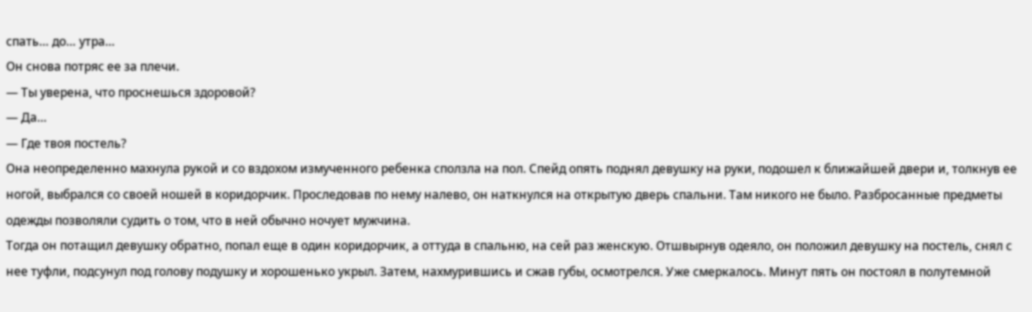спать… до… утра…
Он снова потряс ее за плечи.
— Ты уверена, что проснешься здоровой?
— Да…
— Где твоя постель?
Она неопределенно махнула рукой и со вздохом измученного ребенка сползла на пол. Спейд опять поднял девушку на руки, подошел к ближайшей двери и, толкнув ее ногой, выбрался со своей ношей в коридорчик. Проследовав по нему налево, он наткнулся на открытую дверь спальни. Там никого не было. Разбросанные предметы одежды позволяли судить о том, что в ней обычно ночует мужчина.
Тогда он потащил девушку обратно, попал еще в один коридорчик, а оттуда в спальню, на сей раз женскую. Отшвырнув одеяло, он положил девушку на постель, снял с нее туфли, подсунул под голову подушку и хорошенько укрыл. Затем, нахмурившись и сжав губы, осмотрелся. Уже смеркалось. Минут пять он постоял в полутемной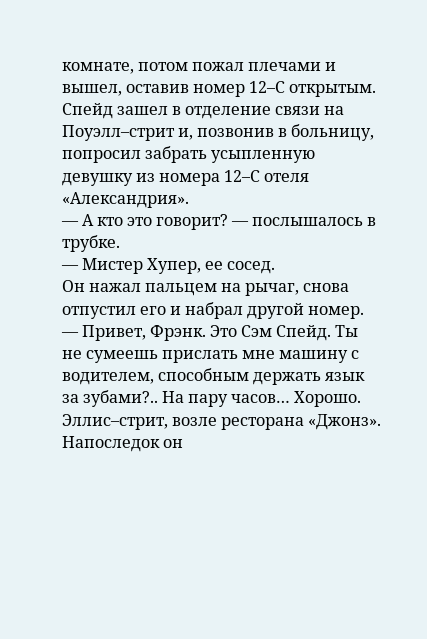комнате, потом пожал плечами и вышел, оставив номер 12–С открытым.
Спейд зашел в отделение связи на Поуэлл–стрит и, позвонив в больницу, попросил забрать усыпленную девушку из номера 12–С отеля «Александрия».
— А кто это говорит? — послышалось в трубке.
— Мистер Хупер, ее сосед.
Он нажал пальцем на рычаг, снова отпустил его и набрал другой номер.
— Привет, Фрэнк. Это Сэм Спейд. Ты не сумеешь прислать мне машину с водителем, способным держать язык за зубами?.. На пару часов… Хорошо. Эллис–стрит, возле ресторана «Джонз».
Напоследок он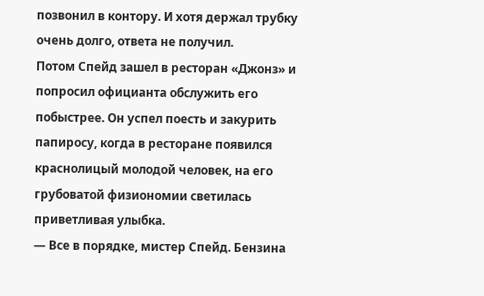позвонил в контору. И хотя держал трубку очень долго, ответа не получил.
Потом Спейд зашел в ресторан «Джонз» и попросил официанта обслужить его побыстрее. Он успел поесть и закурить папиросу, когда в ресторане появился краснолицый молодой человек, на его грубоватой физиономии светилась приветливая улыбка.
— Все в порядке, мистер Спейд. Бензина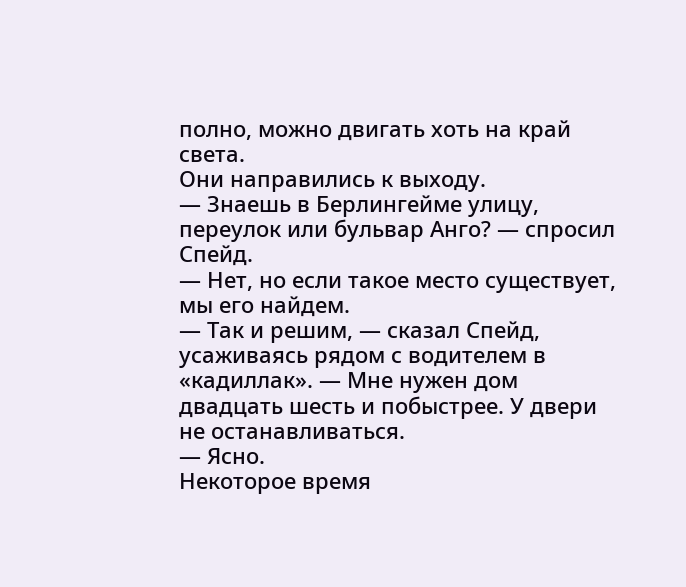полно, можно двигать хоть на край света.
Они направились к выходу.
— Знаешь в Берлингейме улицу, переулок или бульвар Анго? — спросил Спейд.
— Нет, но если такое место существует, мы его найдем.
— Так и решим, — сказал Спейд, усаживаясь рядом с водителем в «кадиллак». — Мне нужен дом двадцать шесть и побыстрее. У двери не останавливаться.
— Ясно.
Некоторое время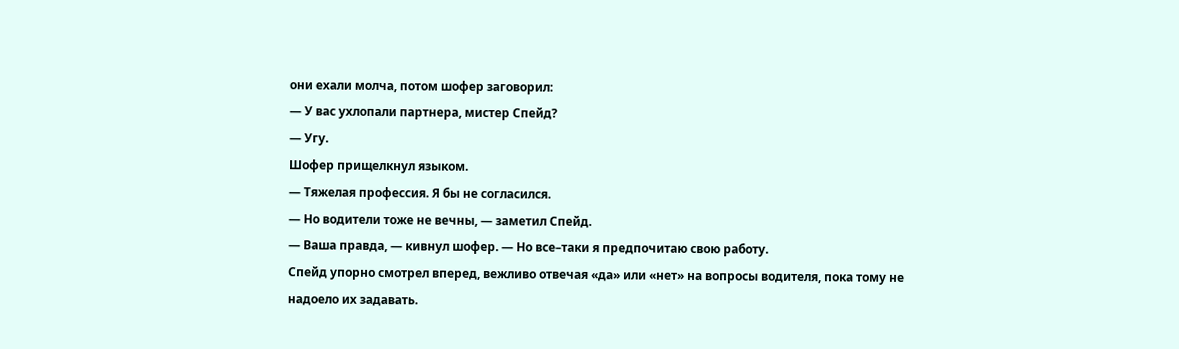они ехали молча, потом шофер заговорил:
— У вас ухлопали партнера, мистер Спейд?
— Угу.
Шофер прищелкнул языком.
— Тяжелая профессия. Я бы не согласился.
— Но водители тоже не вечны, — заметил Спейд.
— Ваша правда, — кивнул шофер. — Но все–таки я предпочитаю свою работу.
Спейд упорно смотрел вперед, вежливо отвечая «да» или «нет» на вопросы водителя, пока тому не надоело их задавать.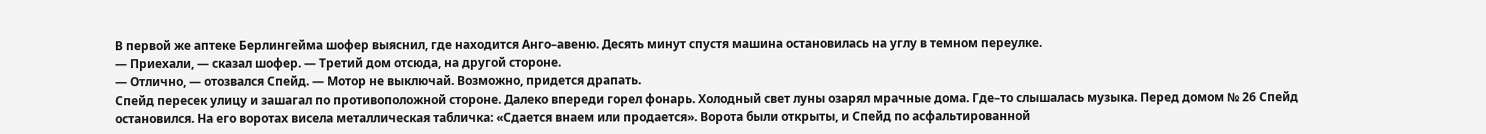В первой же аптеке Берлингейма шофер выяснил, где находится Анго–авеню. Десять минут спустя машина остановилась на углу в темном переулке.
— Приехали, — сказал шофер. — Третий дом отсюда, на другой стороне.
— Отлично, — отозвался Спейд. — Мотор не выключай. Возможно, придется драпать.
Спейд пересек улицу и зашагал по противоположной стороне. Далеко впереди горел фонарь. Холодный свет луны озарял мрачные дома. Где–то слышалась музыка. Перед домом № 26 Спейд остановился. На его воротах висела металлическая табличка: «Сдается внаем или продается». Ворота были открыты, и Спейд по асфальтированной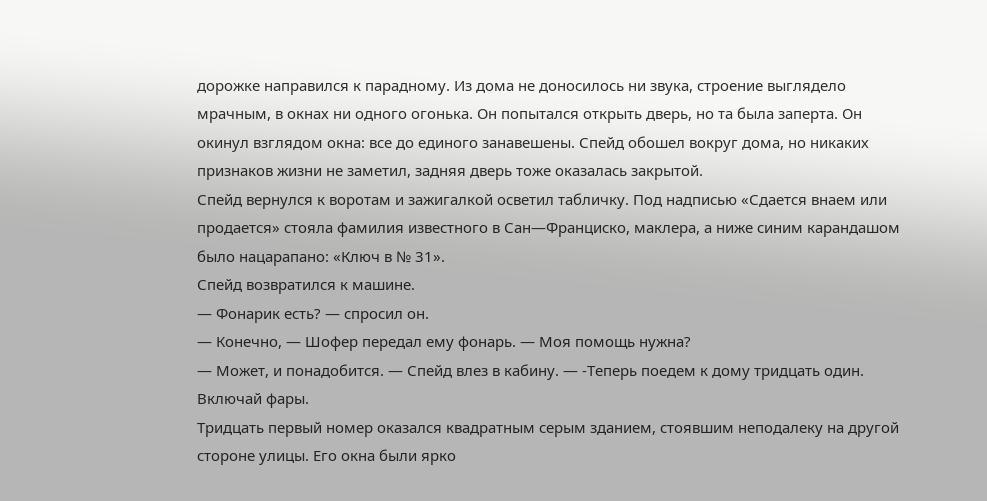дорожке направился к парадному. Из дома не доносилось ни звука, строение выглядело мрачным, в окнах ни одного огонька. Он попытался открыть дверь, но та была заперта. Он окинул взглядом окна: все до единого занавешены. Спейд обошел вокруг дома, но никаких признаков жизни не заметил, задняя дверь тоже оказалась закрытой.
Спейд вернулся к воротам и зажигалкой осветил табличку. Под надписью «Сдается внаем или продается» стояла фамилия известного в Сан—Франциско, маклера, а ниже синим карандашом было нацарапано: «Ключ в № 31».
Спейд возвратился к машине.
— Фонарик есть? — спросил он.
— Конечно, — Шофер передал ему фонарь. — Моя помощь нужна?
— Может, и понадобится. — Спейд влез в кабину. — -Теперь поедем к дому тридцать один. Включай фары.
Тридцать первый номер оказался квадратным серым зданием, стоявшим неподалеку на другой стороне улицы. Его окна были ярко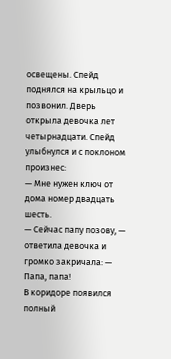освещены. Спейд поднялся на крыльцо и позвонил. Дверь открыла девочка лет четырнадцати. Спейд улыбнулся и с поклоном произнес:
— Мне нужен ключ от дома номер двадцать шесть.
— Сейчас папу позову, — ответила девочка и громко закричала: — Папа, папа!
В коридоре появился полный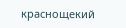краснощекий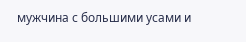мужчина с большими усами и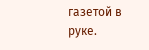газетой в руке.